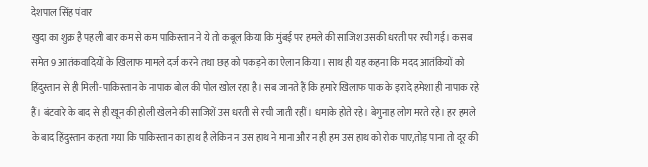देशपाल सिंह पंवार
खुदा का शुक्र है पहली बार कम से कम पाकिस्तान ने ये तो कबूल किया कि मुंबई पर हमले की साजिश उसकी धरती पर रची गई। कसब समेत 9 आतंकवादियों के खिलाफ मामले दर्ज करने तथा छह को पकड़ने का ऐलान किया। साथ ही यह कहना कि मदद आतंकियों को हिंदुस्तान से ही मिली-पाकिस्तान के नापाक बोल की पोल खोल रहा है। सब जानते हैं कि हमारे खिलाफ पाक के इरादे हमेशा ही नापाक रहे हैं। बंटवारे के बाद से ही खून की होली खेलने की साजिशें उस धरती से रची जाती रहीं। धमाके होते रहे। बेगुनाह लोग मरते रहे। हर हमले के बाद हिंदुस्तान कहता गया कि पाकिस्तान का हाथ है लेकिन न उस हाथ ने माना और न ही हम उस हाथ को रोक पाए,तोड़ पाना तो दूर की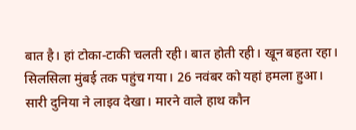बात है। हां टोका-टाकी चलती रही। बात होती रही। खून बहता रहा। सिलसिला मुंबई तक पहुंच गया। 26 नवंबर को यहां हमला हुआ। सारी दुनिया ने लाइव देखा। मारने वाले हाथ कौन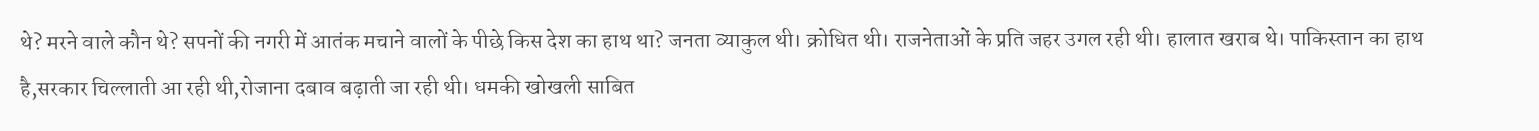थे? मरने वाले कौन थे? सपनों की नगरी में आतंक मचाने वालों के पीछे किस देश का हाथ था? जनता व्याकुल थी। क्रोधित थी। राजनेताओं के प्रति जहर उगल रही थी। हालात खराब थे। पाकिस्तान का हाथ है,सरकार चिल्लाती आ रही थी,रोजाना दबाव बढ़ाती जा रही थी। धमकी खोखली साबित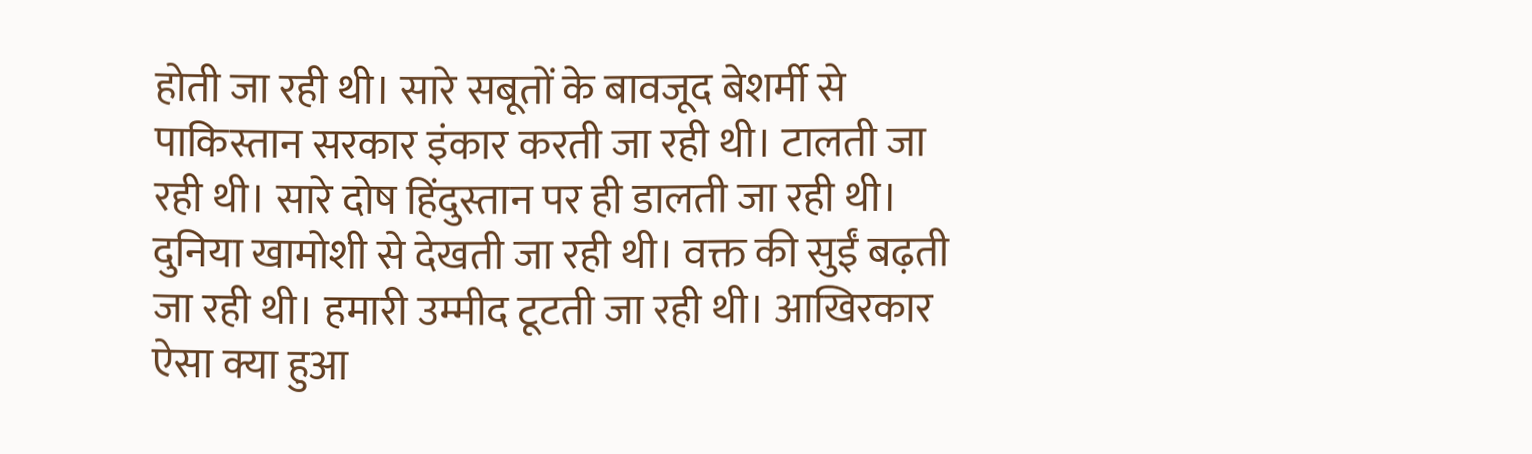होती जा रही थी। सारे सबूतों के बावजूद बेशर्मी से पाकिस्तान सरकार इंकार करती जा रही थी। टालती जा रही थी। सारे दोष हिंदुस्तान पर ही डालती जा रही थी। दुनिया खामोशी से देखती जा रही थी। वक्त की सुईं बढ़ती जा रही थी। हमारी उम्मीद टूटती जा रही थी। आखिरकार ऐसा क्या हुआ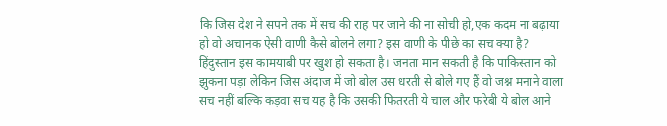कि जिस देश ने सपने तक में सच की राह पर जाने की ना सोची हो,एक कदम ना बढ़ाया हो वो अचानक ऐसी वाणी कैसे बोलने लगा? इस वाणी के पीछे का सच क्या है? हिंदुस्तान इस कामयाबी पर खुश हो सकता है। जनता मान सकती है कि पाकिस्तान को झुकना पड़ा लेकिन जिस अंदाज में जो बोल उस धरती से बोले गए हैं वो जश्न मनाने वाला सच नहीं बल्कि कड़वा सच यह है कि उसकी फितरती ये चाल और फरेबी ये बोल आने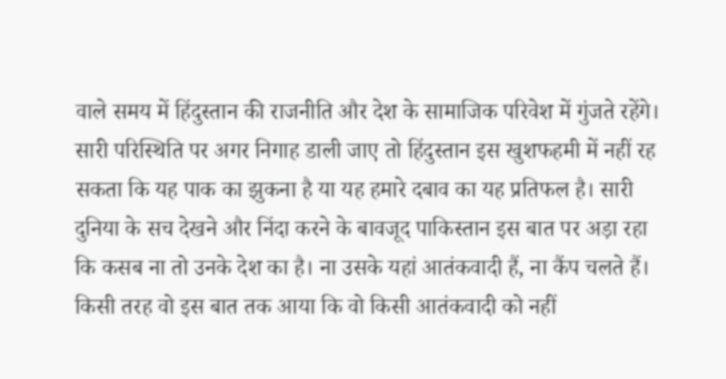वाले समय में हिंदुस्तान की राजनीति और देश के सामाजिक परिवेश में गुंजते रहेंगे। सारी परिस्थिति पर अगर निगाह डाली जाए तो हिंदुस्तान इस खुशफहमी में नहीं रह सकता कि यह पाक का झुकना है या यह हमारे दबाव का यह प्रतिफल है। सारी दुनिया के सच देखने और निंदा करने के बावजूद पाकिस्तान इस बात पर अड़ा रहा कि कसब ना तो उनके देश का है। ना उसके यहां आतंकवादी हैं, ना कैंप चलते हैं। किसी तरह वो इस बात तक आया कि वो किसी आतंकवादी को नहीं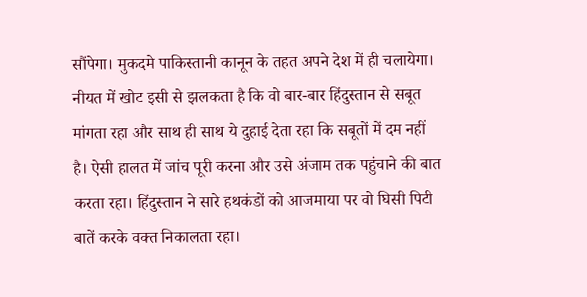सौंपेगा। मुकदमे पाकिस्तानी कानून के तहत अपने देश में ही चलायेगा। नीयत में खोट इसी से झलकता है कि वो बार-बार हिंदुस्तान से सबूत मांगता रहा और साथ ही साथ ये दुहाई देता रहा कि सबूतों में दम नहीं है। ऐसी हालत में जांच पूरी करना और उसे अंजाम तक पहुंचाने की बात करता रहा। हिंदुस्तान ने सारे हथकंडों को आजमाया पर वो घिसी पिटी बातें करके वक्त निकालता रहा।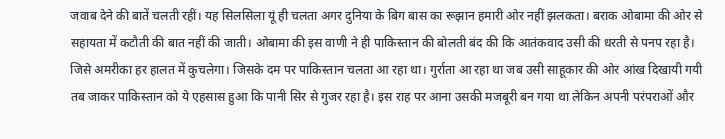जवाब देने की बातें चलती रहीं। यह सिलसिला यूं ही चलता अगर दुनिया के बिग बास का रूझान हमारी ओर नहीं झलकता। बराक ओबामा की ओर से सहायता में कटौती की बात नहीं की जाती। ओबामा की इस वाणी ने ही पाकिस्तान की बोलती बंद की कि आतंकवाद उसी की धरती से पनप रहा है। जिसे अमरीका हर हालत में कुचलेगा। जिसके दम पर पाकिस्तान चलता आ रहा था। गुर्राता आ रहा था जब उसी साहूकार की ओर आंख दिखायी गयी तब जाकर पाकिस्तान को ये एहसास हुआ कि पानी सिर से गुजर रहा है। इस राह पर आना उसकी मजबूरी बन गया था लेकिन अपनी परंपराओं और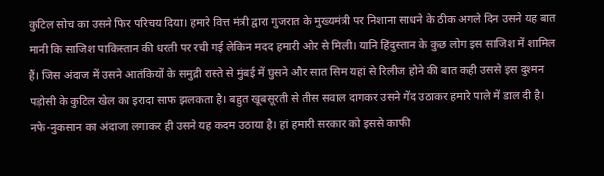कुटिल सोच का उसने फिर परिचय दिया। हमारे वित्त मंत्री द्वारा गुजरात के मुख्यमंत्री पर निशाना साधने के ठीक अगले दिन उसने यह बात मानी कि साजिश पाकिस्तान की धरती पर रची गई लेकिन मदद हमारी ओर से मिली। यानि हिंदुस्तान के कुछ लोग इस साजिश में शामिल हैं। जिस अंदाज में उसने आतंकियों के समुद्री रास्ते से मुंबई में घुसने और सात सिम यहां से रिलीज होने की बात कही उससे इस दुश्मन पड़ोसी के कुटिल खेल का इरादा साफ झलकता है। बहुत खूबसूरती से तीस सवाल दागकर उसने गेंद उठाकर हमारे पाले में डाल दी है। नफे-नुकसान का अंदाजा लगाकर ही उसने यह कदम उठाया है। हां हमारी सरकार को इससे काफी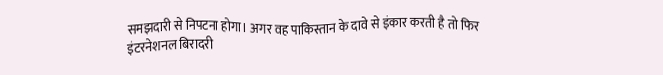समझदारी से निपटना होगा। अगर वह पाकिस्तान के दावे से इंकार करती है तो फिर इंटरनेशनल बिरादरी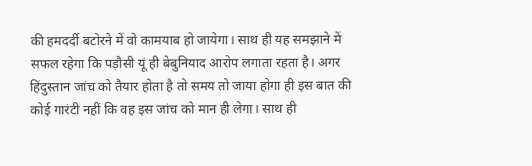की हमदर्दी बटोरने में वो कामयाब हो जायेगा। साथ ही यह समझाने में सफल रहेगा कि पड़ौसी यूं ही बेबुनियाद आरोप लगाता रहता है। अगर हिंदुस्तान जांच को तैयार होता है तो समय तो जाया होगा ही इस बात की कोई गारंटी नहीं कि वह इस जांच को मान ही लेगा। साथ ही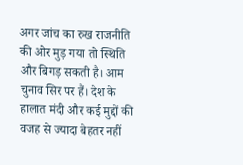अगर जांच का रुख राजनीति की ओर मुड़ गया तो स्थिति और बिगड़ सकती है। आम चुनाव सिर पर हैं। देश के हालात मंदी और कई मुद्दों की वजह से ज्यादा बेहतर नहीं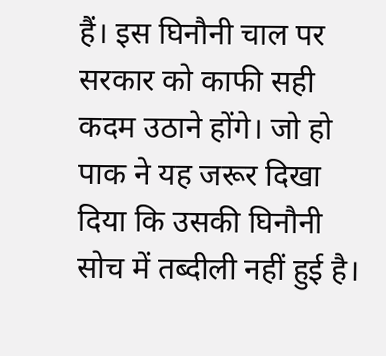हैं। इस घिनौनी चाल पर सरकार को काफी सही कदम उठाने होंगे। जो हो पाक ने यह जरूर दिखा दिया कि उसकी घिनौनी सोच में तब्दीली नहीं हुई है।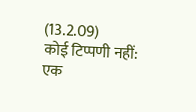(13.2.09)
कोई टिप्पणी नहीं:
एक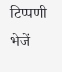टिप्पणी भेजें